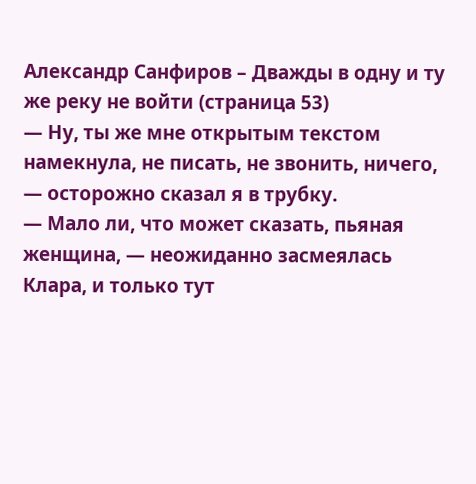Александр Санфиров – Дважды в одну и ту же реку не войти (страница 53)
— Ну, ты же мне открытым текстом намекнула, не писать, не звонить, ничего, — осторожно сказал я в трубку.
— Мало ли, что может сказать, пьяная женщина, — неожиданно засмеялась Клара, и только тут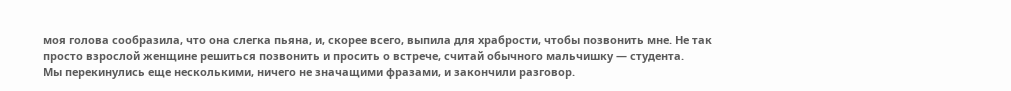моя голова сообразила, что она слегка пьяна, и, скорее всего, выпила для храбрости, чтобы позвонить мне. Не так просто взрослой женщине решиться позвонить и просить о встрече, считай обычного мальчишку — студента.
Мы перекинулись еще несколькими, ничего не значащими фразами, и закончили разговор.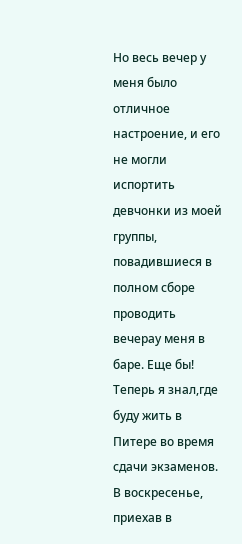Но весь вечер у меня было отличное настроение, и его не могли испортить девчонки из моей группы, повадившиеся в полном сборе проводить вечерау меня в баре. Еще бы! Теперь я знал,где буду жить в Питере во время сдачи экзаменов.
В воскресенье, приехав в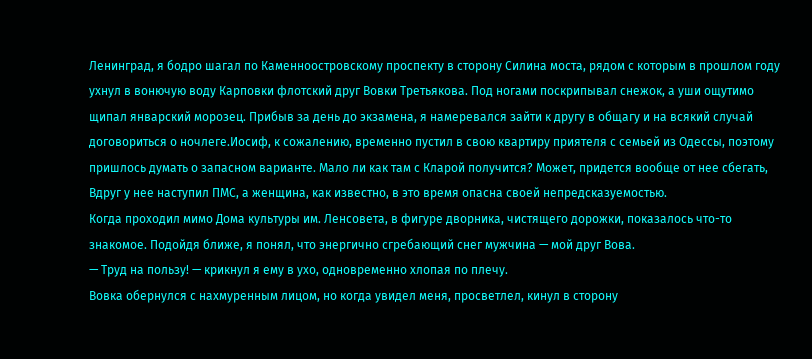Ленинград, я бодро шагал по Каменноостровскому проспекту в сторону Силина моста, рядом с которым в прошлом году ухнул в вонючую воду Карповки флотский друг Вовки Третьякова. Под ногами поскрипывал снежок, а уши ощутимо щипал январский морозец. Прибыв за день до экзамена, я намеревался зайти к другу в общагу и на всякий случай договориться о ночлеге.Иосиф, к сожалению, временно пустил в свою квартиру приятеля с семьей из Одессы, поэтому пришлось думать о запасном варианте. Мало ли как там с Кларой получится? Может, придется вообще от нее сбегать, Вдруг у нее наступил ПМС, а женщина, как известно, в это время опасна своей непредсказуемостью.
Когда проходил мимо Дома культуры им. Ленсовета, в фигуре дворника, чистящего дорожки, показалось что-то знакомое. Подойдя ближе, я понял, что энергично сгребающий снег мужчина — мой друг Вова.
— Труд на пользу! — крикнул я ему в ухо, одновременно хлопая по плечу.
Вовка обернулся с нахмуренным лицом, но когда увидел меня, просветлел, кинул в сторону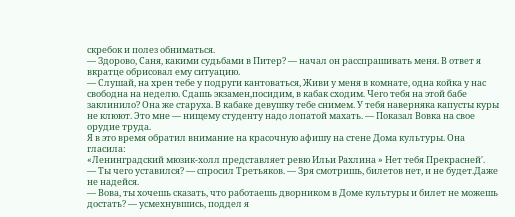скребок и полез обниматься.
— Здорово, Саня, какими судьбами в Питер? — начал он расспрашивать меня. В ответ я вкратце обрисовал ему ситуацию.
— Слушай, на хрен тебе у подруги кантоваться, Живи у меня в комнате, одна койка у нас свободна на неделю. Сдашь экзамен,посидим, в кабак сходим. Чего тебя на этой бабе заклинило? Она же старуха. В кабаке девушку тебе снимем. У тебя наверняка капусты куры не клюют. Это мне — нищему студенту надо лопатой махать. — Показал Вовка на свое орудие труда.
Я в это время обратил внимание на красочную афишу на стене Дома культуры. Она гласила:
«Ленинградский мюзик-холл представляет ревю Ильи Рахлина » Нет тебя Прекрасней'.
— Ты чего уставился? — спросил Третьяков. — Зря смотришь, билетов нет, и не будет.Даже не надейся.
— Вова, ты хочешь сказать, что работаешь дворником в Доме культуры и билет не можешь достать? — усмехнувшись, поддел я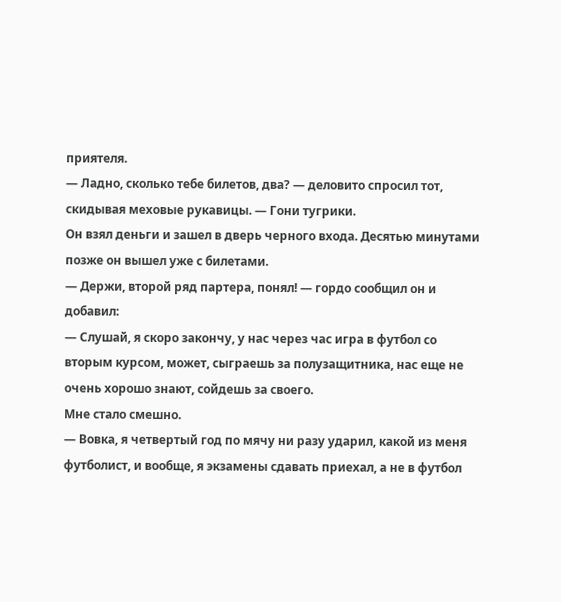приятеля.
— Ладно, сколько тебе билетов, два? — деловито спросил тот, скидывая меховые рукавицы. — Гони тугрики.
Он взял деньги и зашел в дверь черного входа. Десятью минутами позже он вышел уже с билетами.
— Держи, второй ряд партера, понял! — гордо сообщил он и добавил:
— Слушай, я скоро закончу, у нас через час игра в футбол со вторым курсом, может, сыграешь за полузащитника, нас еще не очень хорошо знают, сойдешь за своего.
Мне стало смешно.
— Вовка, я четвертый год по мячу ни разу ударил, какой из меня футболист, и вообще, я экзамены сдавать приехал, а не в футбол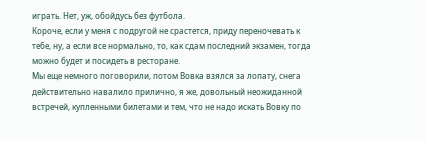играть. Нет, уж, обойдусь без футбола.
Короче, если у меня с подругой не срастется, приду переночевать к тебе, ну, а если все нормально, то, как сдам последний экзамен, тогда можно будет и посидеть в ресторане.
Мы еще немного поговорили, потом Вовка взялся за лопату, снега действительно навалило прилично, я же, довольный неожиданной встречей, купленными билетами и тем, что не надо искать Вовку по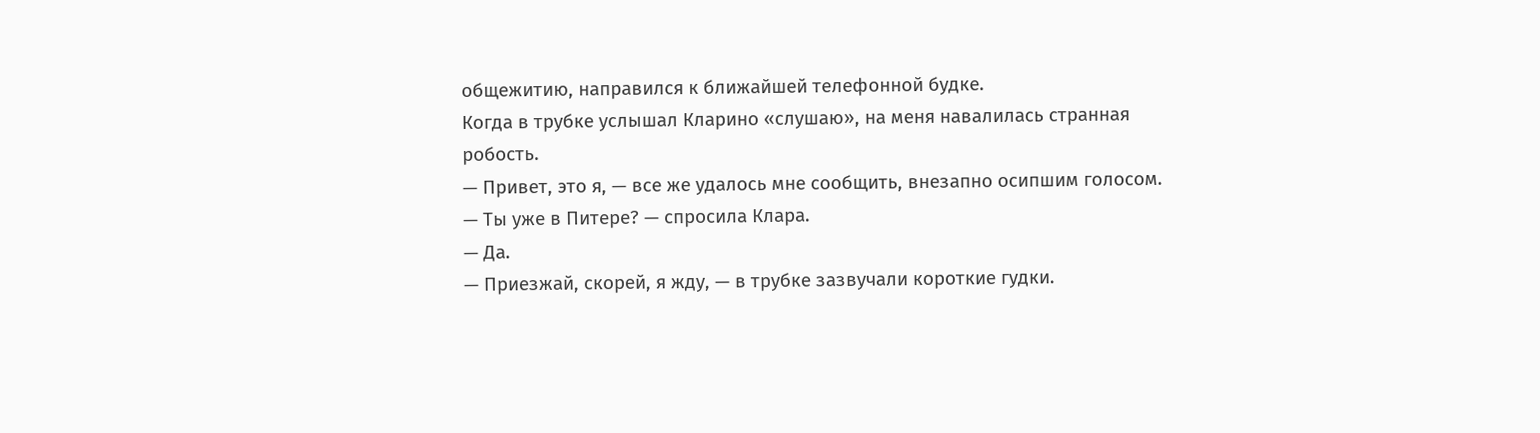общежитию, направился к ближайшей телефонной будке.
Когда в трубке услышал Кларино «слушаю», на меня навалилась странная робость.
— Привет, это я, — все же удалось мне сообщить, внезапно осипшим голосом.
— Ты уже в Питере? — спросила Клара.
— Да.
— Приезжай, скорей, я жду, — в трубке зазвучали короткие гудки.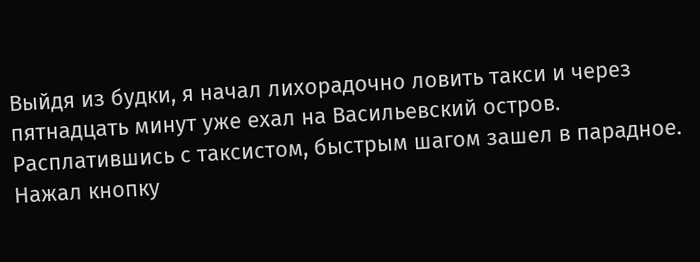Выйдя из будки, я начал лихорадочно ловить такси и через пятнадцать минут уже ехал на Васильевский остров.
Расплатившись с таксистом, быстрым шагом зашел в парадное. Нажал кнопку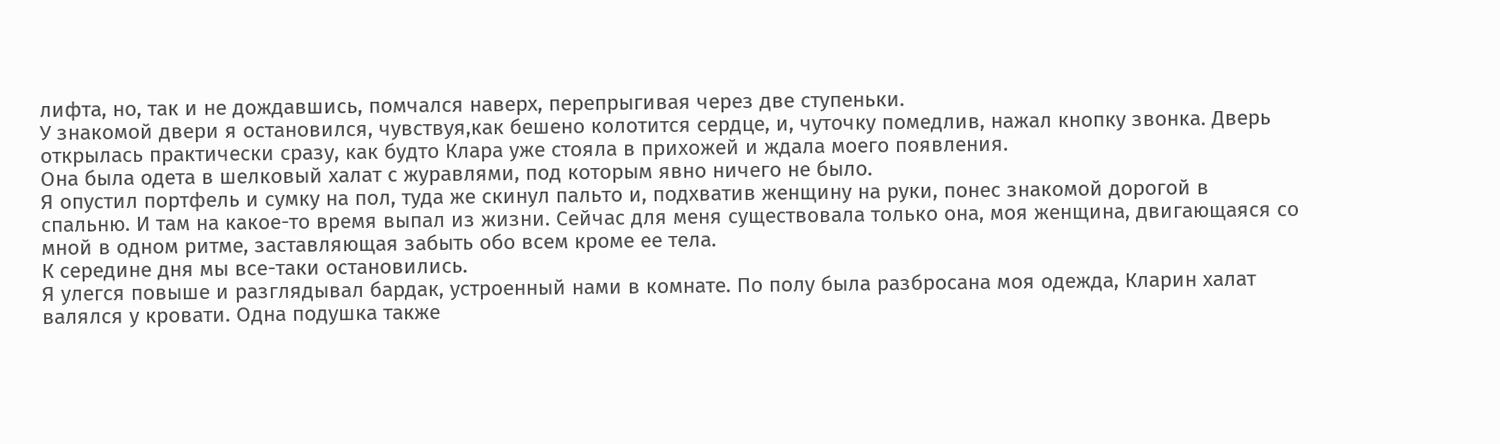лифта, но, так и не дождавшись, помчался наверх, перепрыгивая через две ступеньки.
У знакомой двери я остановился, чувствуя,как бешено колотится сердце, и, чуточку помедлив, нажал кнопку звонка. Дверь открылась практически сразу, как будто Клара уже стояла в прихожей и ждала моего появления.
Она была одета в шелковый халат с журавлями, под которым явно ничего не было.
Я опустил портфель и сумку на пол, туда же скинул пальто и, подхватив женщину на руки, понес знакомой дорогой в спальню. И там на какое-то время выпал из жизни. Сейчас для меня существовала только она, моя женщина, двигающаяся со мной в одном ритме, заставляющая забыть обо всем кроме ее тела.
К середине дня мы все-таки остановились.
Я улегся повыше и разглядывал бардак, устроенный нами в комнате. По полу была разбросана моя одежда, Кларин халат валялся у кровати. Одна подушка также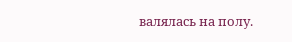валялась на полу.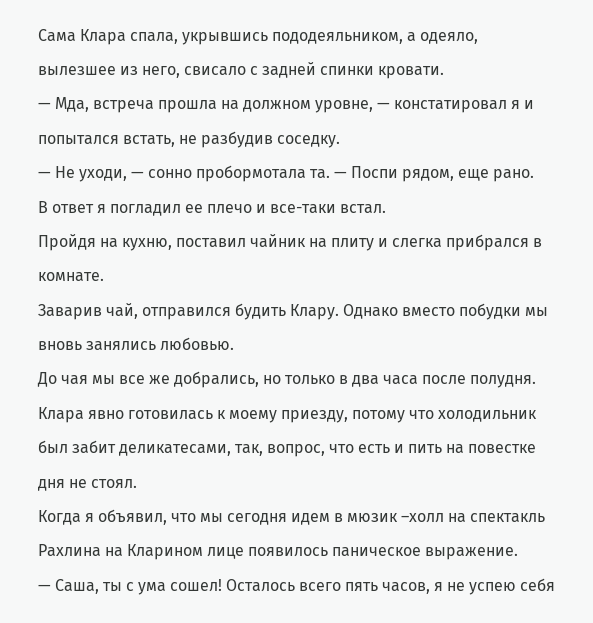Сама Клара спала, укрывшись пододеяльником, а одеяло, вылезшее из него, свисало с задней спинки кровати.
— Мда, встреча прошла на должном уровне, — констатировал я и попытался встать, не разбудив соседку.
— Не уходи, — сонно пробормотала та. — Поспи рядом, еще рано.
В ответ я погладил ее плечо и все-таки встал.
Пройдя на кухню, поставил чайник на плиту и слегка прибрался в комнате.
Заварив чай, отправился будить Клару. Однако вместо побудки мы вновь занялись любовью.
До чая мы все же добрались, но только в два часа после полудня.
Клара явно готовилась к моему приезду, потому что холодильник был забит деликатесами, так, вопрос, что есть и пить на повестке дня не стоял.
Когда я объявил, что мы сегодня идем в мюзик –холл на спектакль Рахлина на Кларином лице появилось паническое выражение.
— Саша, ты с ума сошел! Осталось всего пять часов, я не успею себя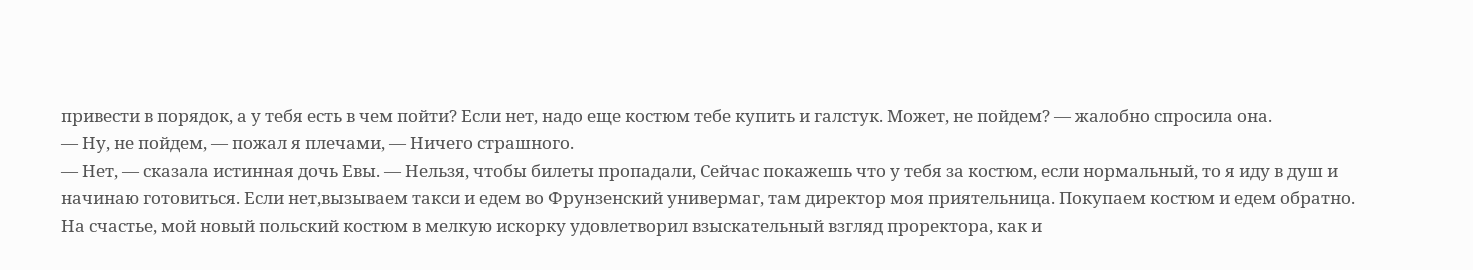привести в порядок, а у тебя есть в чем пойти? Если нет, надо еще костюм тебе купить и галстук. Может, не пойдем? — жалобно спросила она.
— Ну, не пойдем, — пожал я плечами, — Ничего страшного.
— Нет, — сказала истинная дочь Евы. — Нельзя, чтобы билеты пропадали, Сейчас покажешь что у тебя за костюм, если нормальный, то я иду в душ и начинаю готовиться. Если нет,вызываем такси и едем во Фрунзенский универмаг, там директор моя приятельница. Покупаем костюм и едем обратно.
На счастье, мой новый польский костюм в мелкую искорку удовлетворил взыскательный взгляд проректора, как и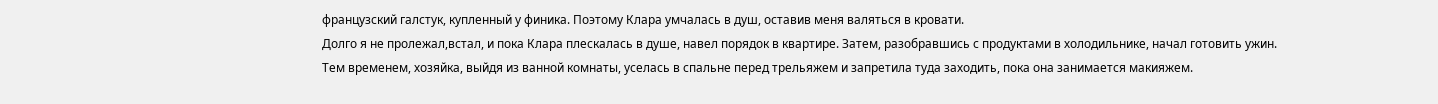французский галстук, купленный у финика. Поэтому Клара умчалась в душ, оставив меня валяться в кровати.
Долго я не пролежал,встал, и пока Клара плескалась в душе, навел порядок в квартире. Затем, разобравшись с продуктами в холодильнике, начал готовить ужин.
Тем временем, хозяйка, выйдя из ванной комнаты, уселась в спальне перед трельяжем и запретила туда заходить, пока она занимается макияжем.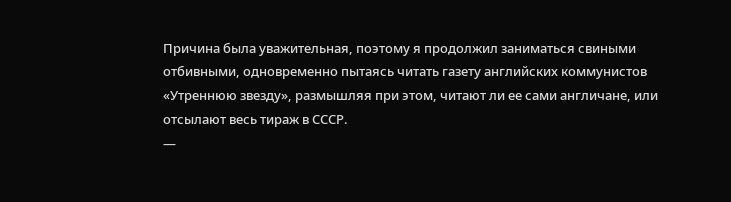Причина была уважительная, поэтому я продолжил заниматься свиными отбивными, одновременно пытаясь читать газету английских коммунистов «Утреннюю звезду», размышляя при этом, читают ли ее сами англичане, или отсылают весь тираж в СССР.
—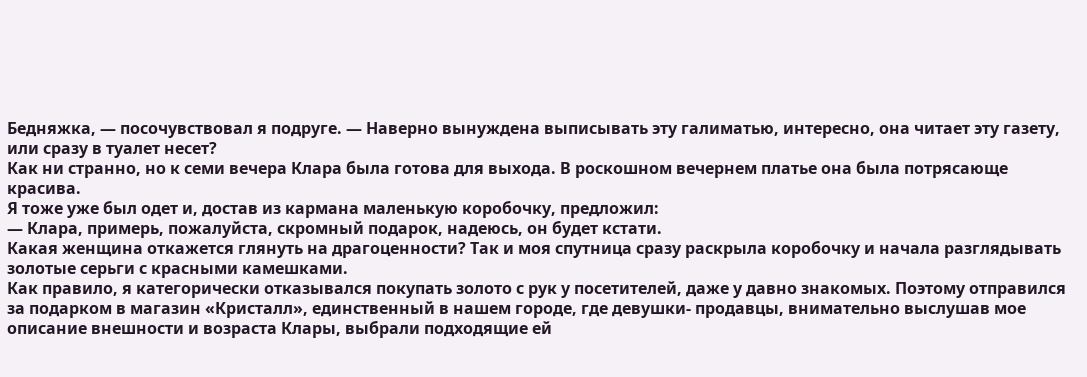Бедняжка, — посочувствовал я подруге. — Наверно вынуждена выписывать эту галиматью, интересно, она читает эту газету, или сразу в туалет несет?
Как ни странно, но к семи вечера Клара была готова для выхода. В роскошном вечернем платье она была потрясающе красива.
Я тоже уже был одет и, достав из кармана маленькую коробочку, предложил:
— Клара, примерь, пожалуйста, скромный подарок, надеюсь, он будет кстати.
Какая женщина откажется глянуть на драгоценности? Так и моя спутница сразу раскрыла коробочку и начала разглядывать золотые серьги с красными камешками.
Как правило, я категорически отказывался покупать золото с рук у посетителей, даже у давно знакомых. Поэтому отправился за подарком в магазин «Кристалл», единственный в нашем городе, где девушки- продавцы, внимательно выслушав мое описание внешности и возраста Клары, выбрали подходящие ей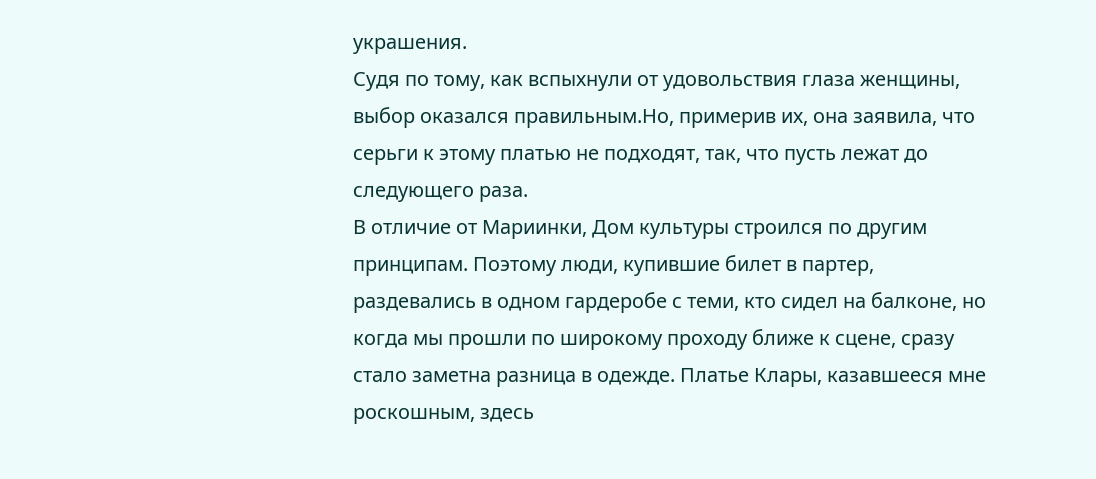украшения.
Судя по тому, как вспыхнули от удовольствия глаза женщины, выбор оказался правильным.Но, примерив их, она заявила, что серьги к этому платью не подходят, так, что пусть лежат до следующего раза.
В отличие от Мариинки, Дом культуры строился по другим принципам. Поэтому люди, купившие билет в партер, раздевались в одном гардеробе с теми, кто сидел на балконе, но когда мы прошли по широкому проходу ближе к сцене, сразу стало заметна разница в одежде. Платье Клары, казавшееся мне роскошным, здесь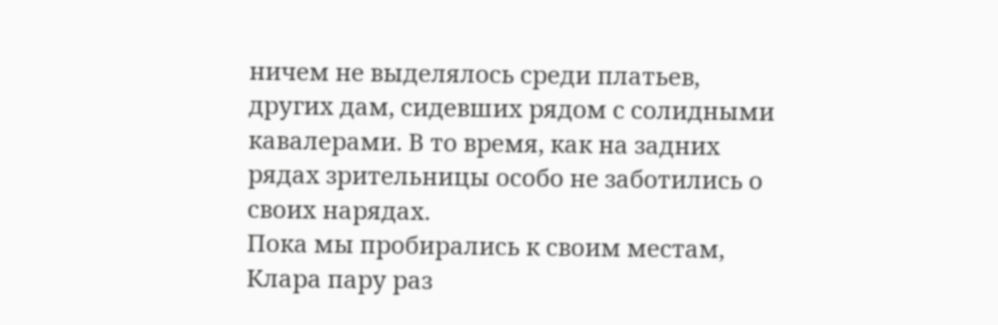ничем не выделялось среди платьев, других дам, сидевших рядом с солидными кавалерами. В то время, как на задних рядах зрительницы особо не заботились о своих нарядах.
Пока мы пробирались к своим местам, Клара пару раз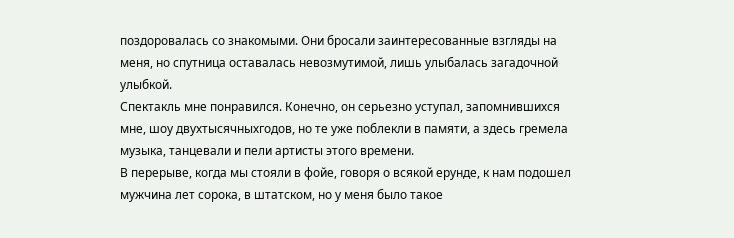поздоровалась со знакомыми. Они бросали заинтересованные взгляды на меня, но спутница оставалась невозмутимой, лишь улыбалась загадочной улыбкой.
Спектакль мне понравился. Конечно, он серьезно уступал, запомнившихся мне, шоу двухтысячныхгодов, но те уже поблекли в памяти, а здесь гремела музыка, танцевали и пели артисты этого времени.
В перерыве, когда мы стояли в фойе, говоря о всякой ерунде, к нам подошел мужчина лет сорока, в штатском, но у меня было такое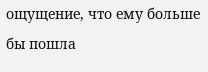ощущение, что ему больше бы пошла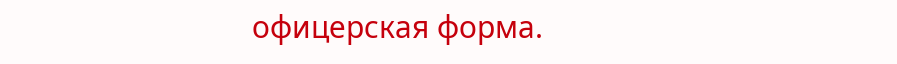офицерская форма.